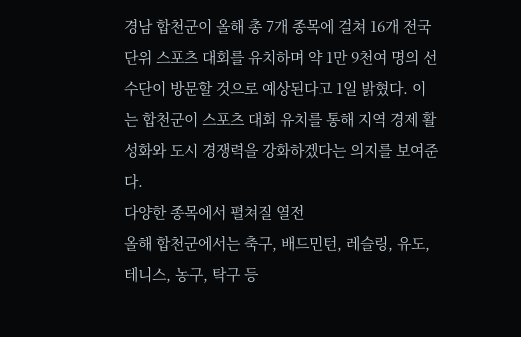경남 합천군이 올해 총 7개 종목에 걸쳐 16개 전국 단위 스포츠 대회를 유치하며 약 1만 9천여 명의 선수단이 방문할 것으로 예상된다고 1일 밝혔다. 이는 합천군이 스포츠 대회 유치를 통해 지역 경제 활성화와 도시 경쟁력을 강화하겠다는 의지를 보여준다.
다양한 종목에서 펼쳐질 열전
올해 합천군에서는 축구, 배드민턴, 레슬링, 유도, 테니스, 농구, 탁구 등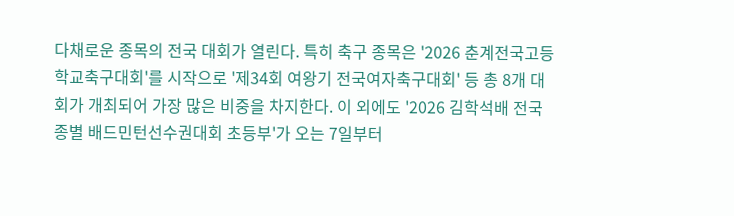다채로운 종목의 전국 대회가 열린다. 특히 축구 종목은 '2026 춘계전국고등학교축구대회'를 시작으로 '제34회 여왕기 전국여자축구대회' 등 총 8개 대회가 개최되어 가장 많은 비중을 차지한다. 이 외에도 '2026 김학석배 전국종별 배드민턴선수권대회 초등부'가 오는 7일부터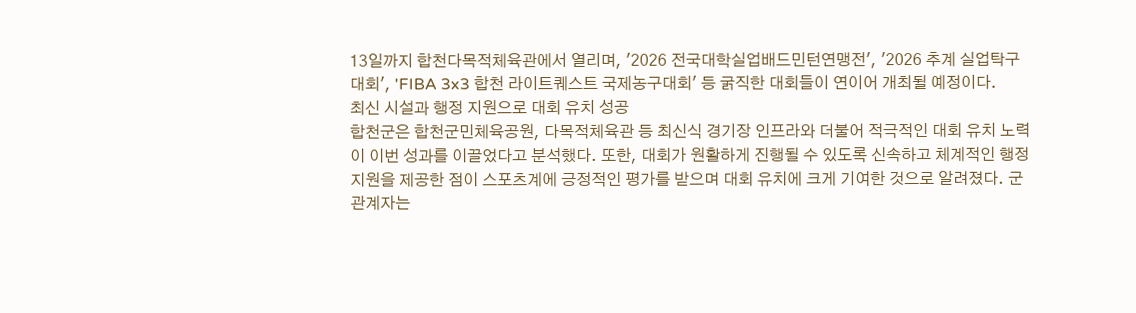13일까지 합천다목적체육관에서 열리며, '2026 전국대학실업배드민턴연맹전', '2026 추계 실업탁구대회', 'FIBA 3x3 합천 라이트퀘스트 국제농구대회' 등 굵직한 대회들이 연이어 개최될 예정이다.
최신 시설과 행정 지원으로 대회 유치 성공
합천군은 합천군민체육공원, 다목적체육관 등 최신식 경기장 인프라와 더불어 적극적인 대회 유치 노력이 이번 성과를 이끌었다고 분석했다. 또한, 대회가 원활하게 진행될 수 있도록 신속하고 체계적인 행정 지원을 제공한 점이 스포츠계에 긍정적인 평가를 받으며 대회 유치에 크게 기여한 것으로 알려졌다. 군 관계자는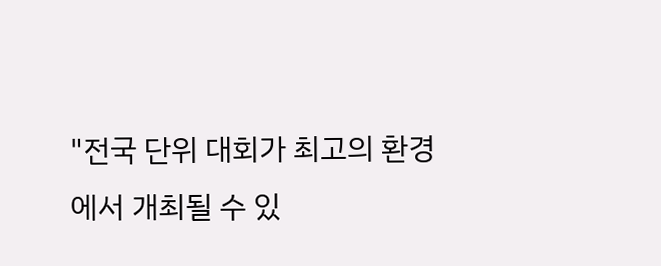"전국 단위 대회가 최고의 환경에서 개최될 수 있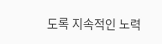도록 지속적인 노력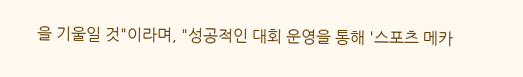을 기울일 것"이라며, "성공적인 대회 운영을 통해 '스포츠 메카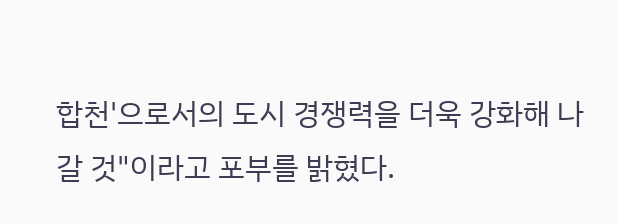합천'으로서의 도시 경쟁력을 더욱 강화해 나갈 것"이라고 포부를 밝혔다.